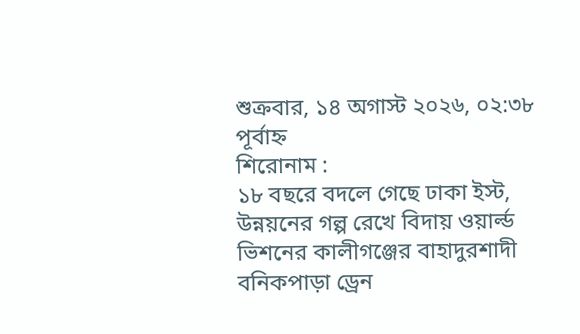শুক্রবার, ১৪ অগাস্ট ২০২৬, ০২:৩৮ পূর্বাহ্ন
শিরোনাম :
১৮ বছরে বদলে গেছে ঢাকা ইস্ট, উন্নয়নের গল্প রেখে বিদায় ওয়ার্ল্ড ভিশনের কালীগঞ্জের বাহাদুরশাদী বনিকপাড়া ড্রেন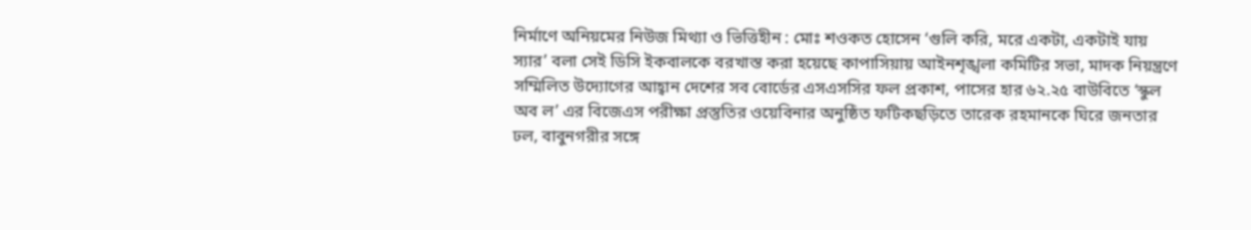নির্মাণে অনিয়মের নিউজ মিথ্যা ও ভিত্তিহীন : মোঃ শওকত হোসেন ‘গুলি করি, মরে একটা, একটাই যায় স্যার’ বলা সেই ডিসি ইকবালকে বরখাস্ত করা হয়েছে কাপাসিয়ায় আইনশৃঙ্খলা কমিটির সভা, মাদক নিয়ন্ত্রণে সম্মিলিত উদ্যোগের আহ্বান দেশের সব বোর্ডের এসএসসির ফল প্রকাশ, পাসের হার ৬২.২৫ বাউবিতে ‘স্কুল অব ল’ এর বিজেএস পরীক্ষা প্রস্তুতির ওয়েবিনার অনুষ্ঠিত ফটিকছড়িতে তারেক রহমানকে ঘিরে জনতার ঢল, বাবুনগরীর সঙ্গে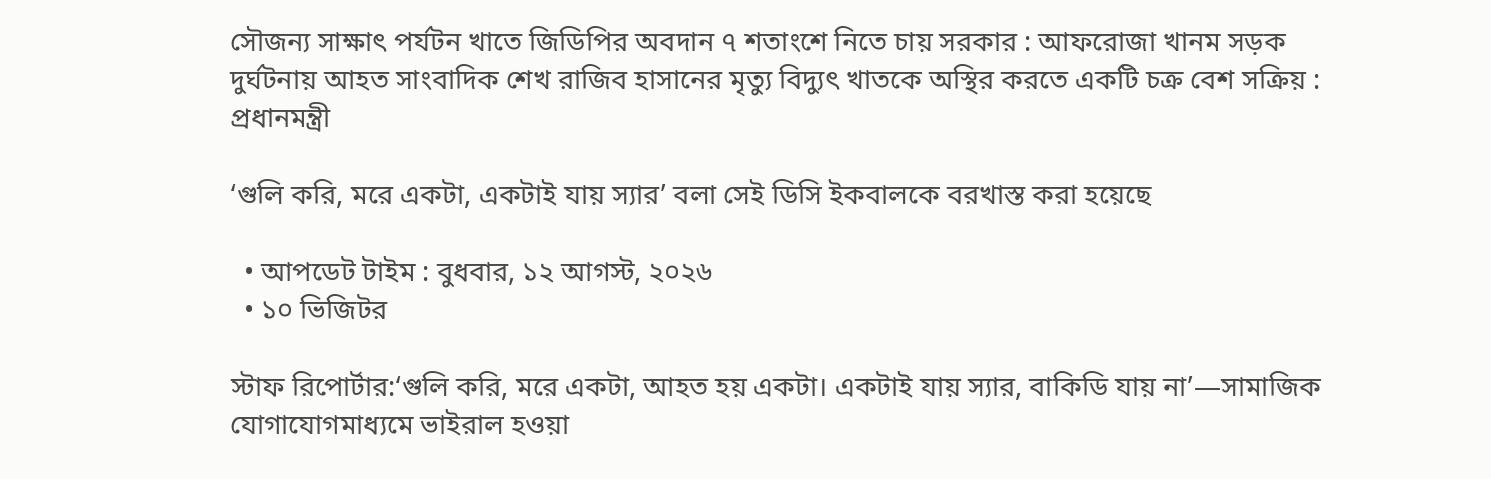সৌজন্য সাক্ষাৎ পর্যটন খাতে জিডিপির অবদান ৭ শতাংশে নিতে চায় সরকার : আফরোজা খানম সড়ক দুর্ঘটনায় আহত সাংবাদিক শেখ রাজিব হাসানের মৃত্যু বিদ্যুৎ খাতকে অস্থির করতে একটি চক্র বেশ সক্রিয় : প্রধানমন্ত্রী

‘গুলি করি, মরে একটা, একটাই যায় স্যার’ বলা সেই ডিসি ইকবালকে বরখাস্ত করা হয়েছে

  • আপডেট টাইম : বুধবার, ১২ আগস্ট, ২০২৬
  • ১০ ভিজিটর

স্টাফ রিপোর্টার:‘গুলি করি, মরে একটা, আহত হয় একটা। একটাই যায় স্যার, বাকিডি যায় না’—সামাজিক যোগাযোগমাধ্যমে ভাইরাল হওয়া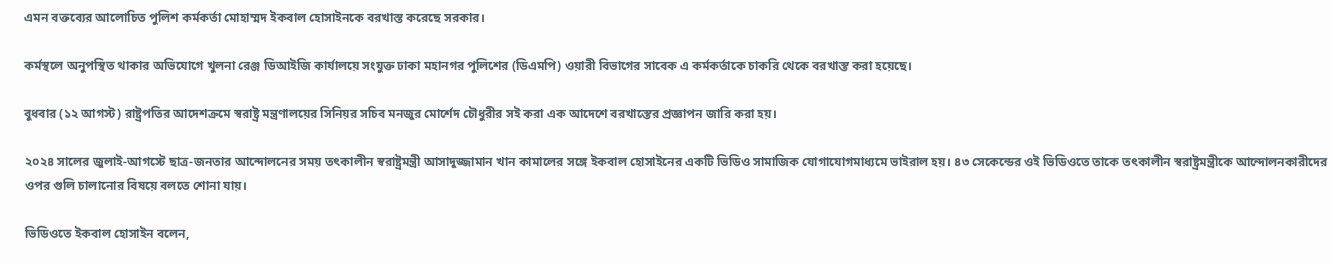এমন বক্তব্যের আলোচিত পুলিশ কর্মকর্তা মোহাম্মদ ইকবাল হোসাইনকে বরখাস্ত করেছে সরকার।

কর্মস্থলে অনুপস্থিত থাকার অভিযোগে খুলনা রেঞ্জ ডিআইজি কার্যালয়ে সংযুক্ত ঢাকা মহানগর পুলিশের (ডিএমপি) ওয়ারী বিভাগের সাবেক এ কর্মকর্তাকে চাকরি থেকে বরখাস্ত করা হয়েছে।

বুধবার (১২ আগস্ট) রাষ্ট্রপতির আদেশক্রমে স্বরাষ্ট্র মন্ত্রণালয়ের সিনিয়র সচিব মনজুর মোর্শেদ চৌধুরীর সই করা এক আদেশে বরখাস্তের প্রজ্ঞাপন জারি করা হয়।

২০২৪ সালের জুলাই-আগস্টে ছাত্র-জনতার আন্দোলনের সময় তৎকালীন স্বরাষ্ট্রমন্ত্রী আসাদুজ্জামান খান কামালের সঙ্গে ইকবাল হোসাইনের একটি ভিডিও সামাজিক যোগাযোগমাধ্যমে ভাইরাল হয়। ৪৩ সেকেন্ডের ওই ভিডিওতে তাকে তৎকালীন স্বরাষ্ট্রমন্ত্রীকে আন্দোলনকারীদের ওপর গুলি চালানোর বিষয়ে বলতে শোনা যায়।

ভিডিওতে ইকবাল হোসাইন বলেন,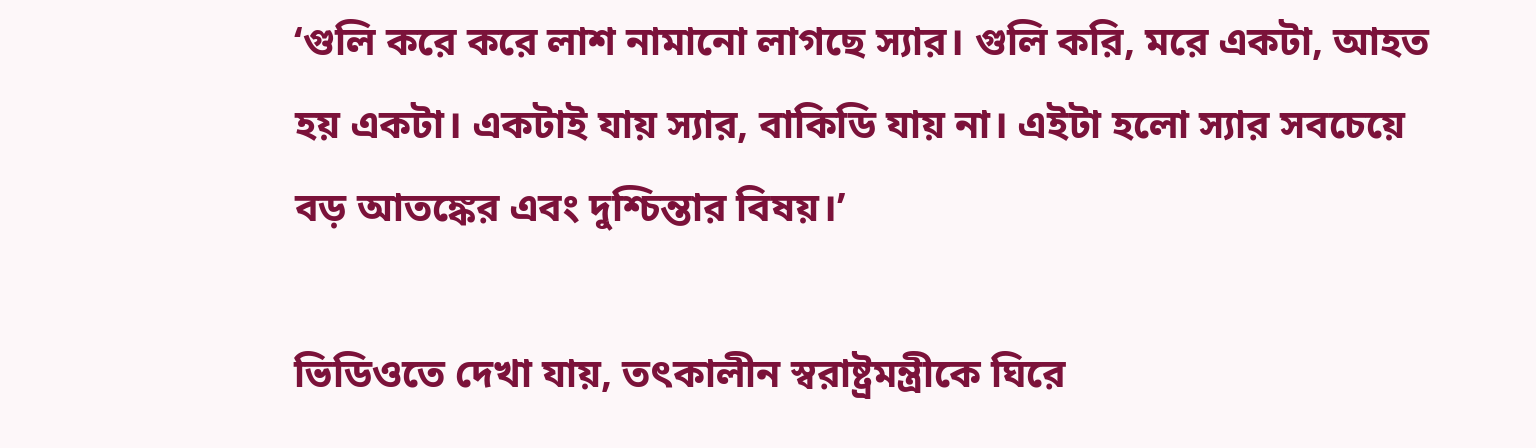‘গুলি করে করে লাশ নামানো লাগছে স্যার। গুলি করি, মরে একটা, আহত হয় একটা। একটাই যায় স্যার, বাকিডি যায় না। এইটা হলো স্যার সবচেয়ে বড় আতঙ্কের এবং দুশ্চিন্তার বিষয়।’

ভিডিওতে দেখা যায়, তৎকালীন স্বরাষ্ট্রমন্ত্রীকে ঘিরে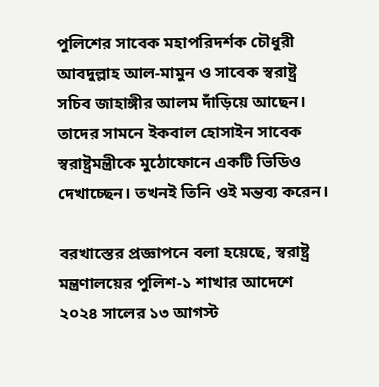পুলিশের সাবেক মহাপরিদর্শক চৌধুরী আবদুল্লাহ আল-মামুন ও সাবেক স্বরাষ্ট্র সচিব জাহাঙ্গীর আলম দাঁড়িয়ে আছেন। তাদের সামনে ইকবাল হোসাইন সাবেক স্বরাষ্ট্রমন্ত্রীকে মুঠোফোনে একটি ভিডিও দেখাচ্ছেন। তখনই তিনি ওই মন্তব্য করেন।

বরখাস্তের প্রজ্ঞাপনে বলা হয়েছে, স্বরাষ্ট্র মন্ত্রণালয়ের পুলিশ-১ শাখার আদেশে ২০২৪ সালের ১৩ আগস্ট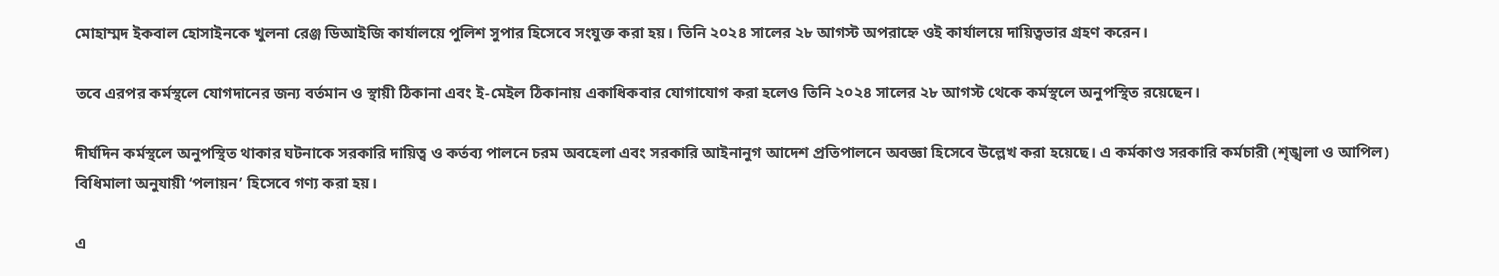মোহাম্মদ ইকবাল হোসাইনকে খুলনা রেঞ্জ ডিআইজি কার্যালয়ে পুলিশ সুপার হিসেবে সংযুক্ত করা হয়। তিনি ২০২৪ সালের ২৮ আগস্ট অপরাহ্নে ওই কার্যালয়ে দায়িত্বভার গ্রহণ করেন।

তবে এরপর কর্মস্থলে যোগদানের জন্য বর্তমান ও স্থায়ী ঠিকানা এবং ই-মেইল ঠিকানায় একাধিকবার যোগাযোগ করা হলেও তিনি ২০২৪ সালের ২৮ আগস্ট থেকে কর্মস্থলে অনুপস্থিত রয়েছেন।

দীর্ঘদিন কর্মস্থলে অনুপস্থিত থাকার ঘটনাকে সরকারি দায়িত্ব ও কর্তব্য পালনে চরম অবহেলা এবং সরকারি আইনানুগ আদেশ প্রতিপালনে অবজ্ঞা হিসেবে উল্লেখ করা হয়েছে। এ কর্মকাণ্ড সরকারি কর্মচারী (শৃঙ্খলা ও আপিল) বিধিমালা অনুযায়ী ‘পলায়ন’ হিসেবে গণ্য করা হয়।

এ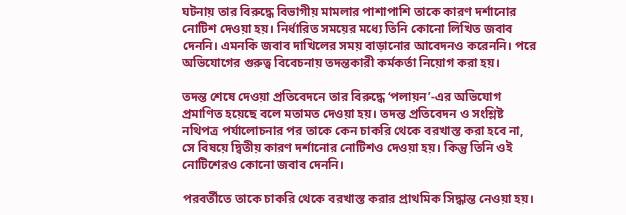ঘটনায় তার বিরুদ্ধে বিভাগীয় মামলার পাশাপাশি তাকে কারণ দর্শানোর নোটিশ দেওয়া হয়। নির্ধারিত সময়ের মধ্যে তিনি কোনো লিখিত জবাব দেননি। এমনকি জবাব দাখিলের সময় বাড়ানোর আবেদনও করেননি। পরে অভিযোগের গুরুত্ব বিবেচনায় তদন্তকারী কর্মকর্তা নিয়োগ করা হয়।

তদন্ত শেষে দেওয়া প্রতিবেদনে তার বিরুদ্ধে ‘পলায়ন’-এর অভিযোগ প্রমাণিত হয়েছে বলে মতামত দেওয়া হয়। তদন্ত প্রতিবেদন ও সংশ্লিষ্ট নথিপত্র পর্যালোচনার পর তাকে কেন চাকরি থেকে বরখাস্ত করা হবে না, সে বিষয়ে দ্বিতীয় কারণ দর্শানোর নোটিশও দেওয়া হয়। কিন্তু তিনি ওই নোটিশেরও কোনো জবাব দেননি।

পরবর্তীতে তাকে চাকরি থেকে বরখাস্ত করার প্রাথমিক সিদ্ধান্ত নেওয়া হয়।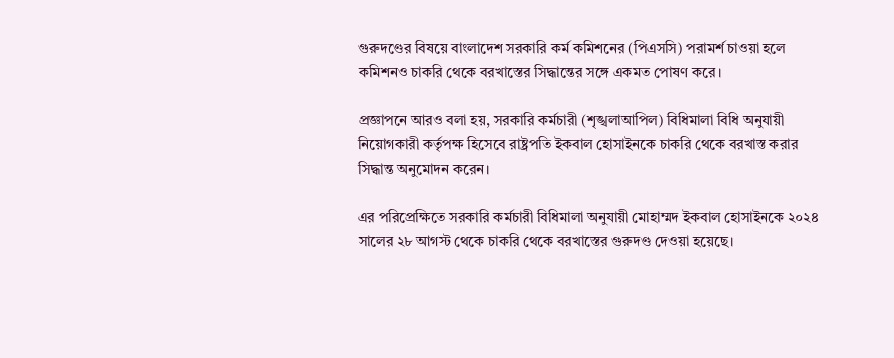গুরুদণ্ডের বিষয়ে বাংলাদেশ সরকারি কর্ম কমিশনের (পিএসসি) পরামর্শ চাওয়া হলে কমিশনও চাকরি থেকে বরখাস্তের সিদ্ধান্তের সঙ্গে একমত পোষণ করে।

প্রজ্ঞাপনে আরও বলা হয়, সরকারি কর্মচারী (শৃঙ্খলাআপিল) বিধিমালা বিধি অনুযায়ী নিয়োগকারী কর্তৃপক্ষ হিসেবে রাষ্ট্রপতি ইকবাল হোসাইনকে চাকরি থেকে বরখাস্ত করার সিদ্ধান্ত অনুমোদন করেন।

এর পরিপ্রেক্ষিতে সরকারি কর্মচারী বিধিমালা অনুযায়ী মোহাম্মদ ইকবাল হোসাইনকে ২০২৪ সালের ২৮ আগস্ট থেকে চাকরি থেকে বরখাস্তের গুরুদণ্ড দেওয়া হয়েছে।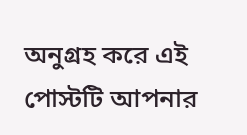অনুগ্রহ করে এই পোস্টটি আপনার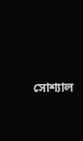সোশ্যাল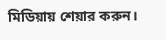মিডিয়ায় শেয়ার করুন।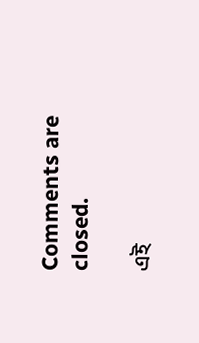Comments are closed.

এই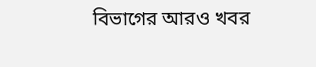বিভাগের আরও খবর